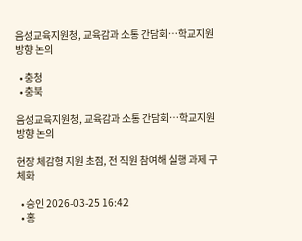음성교육지원청, 교육감과 소통 간담회…학교지원 방향 논의

  • 충청
  • 충북

음성교육지원청, 교육감과 소통 간담회…학교지원 방향 논의

현장 체감형 지원 초점, 전 직원 참여해 실행 과제 구체화

  • 승인 2026-03-25 16:42
  • 홍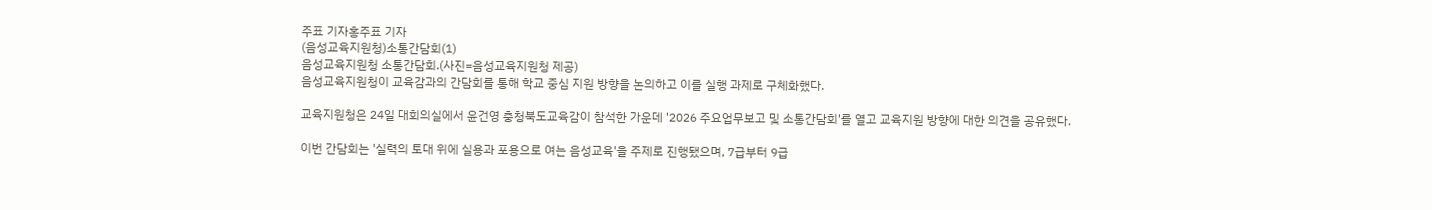주표 기자홍주표 기자
(음성교육지원청)소통간담회(1)
음성교육지원청 소통간담회.(사진=음성교육지원청 제공)
음성교육지원청이 교육감과의 간담회를 통해 학교 중심 지원 방향을 논의하고 이를 실행 과제로 구체화했다.

교육지원청은 24일 대회의실에서 윤건영 충청북도교육감이 참석한 가운데 '2026 주요업무보고 및 소통간담회'를 열고 교육지원 방향에 대한 의견을 공유했다.

이번 간담회는 '실력의 토대 위에 실용과 포용으로 여는 음성교육'을 주제로 진행됐으며, 7급부터 9급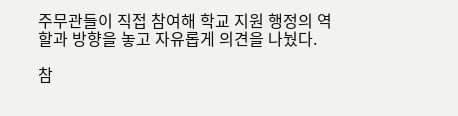주무관들이 직접 참여해 학교 지원 행정의 역할과 방향을 놓고 자유롭게 의견을 나눴다.

참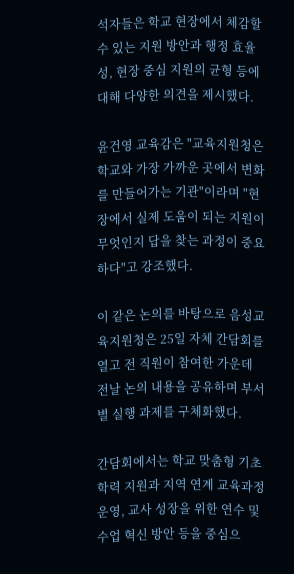석자들은 학교 현장에서 체감할 수 있는 지원 방안과 행정 효율성, 현장 중심 지원의 균형 등에 대해 다양한 의견을 제시했다.

윤건영 교육감은 "교육지원청은 학교와 가장 가까운 곳에서 변화를 만들어가는 기관"이라며 "현장에서 실제 도움이 되는 지원이 무엇인지 답을 찾는 과정이 중요하다"고 강조했다.

이 같은 논의를 바탕으로 음성교육지원청은 25일 자체 간담회를 열고 전 직원이 참여한 가운데 전날 논의 내용을 공유하며 부서별 실행 과제를 구체화했다.

간담회에서는 학교 맞춤형 기초학력 지원과 지역 연계 교육과정 운영, 교사 성장을 위한 연수 및 수업 혁신 방안 등을 중심으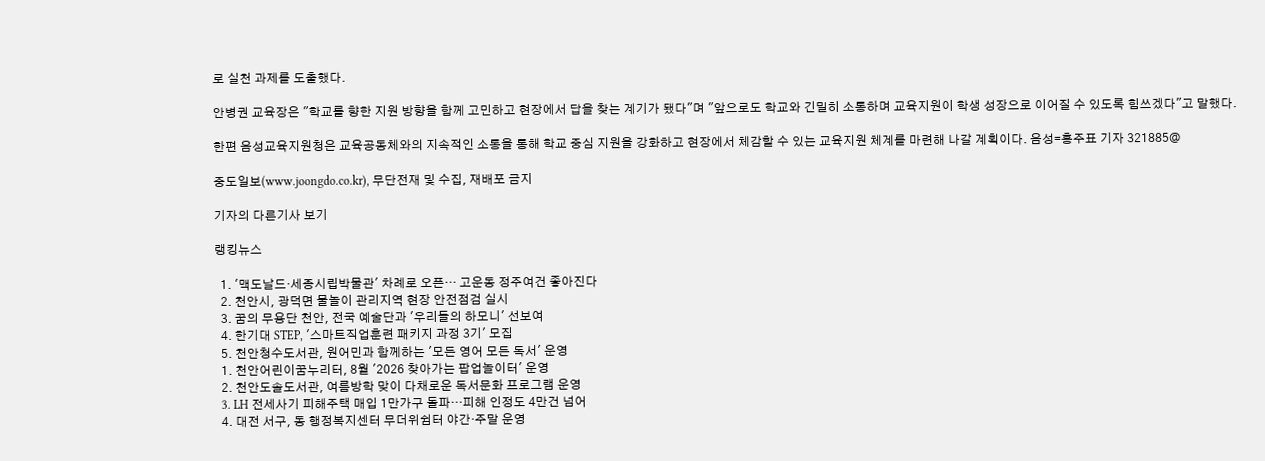로 실천 과제를 도출했다.

안병권 교육장은 "학교를 향한 지원 방향을 함께 고민하고 현장에서 답을 찾는 계기가 됐다"며 "앞으로도 학교와 긴밀히 소통하며 교육지원이 학생 성장으로 이어질 수 있도록 힘쓰겠다"고 말했다.

한편 음성교육지원청은 교육공동체와의 지속적인 소통을 통해 학교 중심 지원을 강화하고 현장에서 체감할 수 있는 교육지원 체계를 마련해 나갈 계획이다. 음성=홍주표 기자 321885@

중도일보(www.joongdo.co.kr), 무단전재 및 수집, 재배포 금지

기자의 다른기사 보기

랭킹뉴스

  1. '맥도날드·세종시립박물관' 차례로 오픈… 고운동 정주여건 좋아진다
  2. 천안시, 광덕면 물놀이 관리지역 현장 안전점검 실시
  3. 꿈의 무용단 천안, 전국 예술단과 '우리들의 하모니' 선보여
  4. 한기대 STEP, '스마트직업훈련 패키지 과정 3기' 모집
  5. 천안청수도서관, 원어민과 함께하는 '모든 영어 모든 독서' 운영
  1. 천안어린이꿈누리터, 8월 '2026 찾아가는 팝업놀이터' 운영
  2. 천안도솔도서관, 여름방학 맞이 다채로운 독서문화 프로그램 운영
  3. LH 전세사기 피해주택 매입 1만가구 돌파…피해 인정도 4만건 넘어
  4. 대전 서구, 동 행정복지센터 무더위쉼터 야간·주말 운영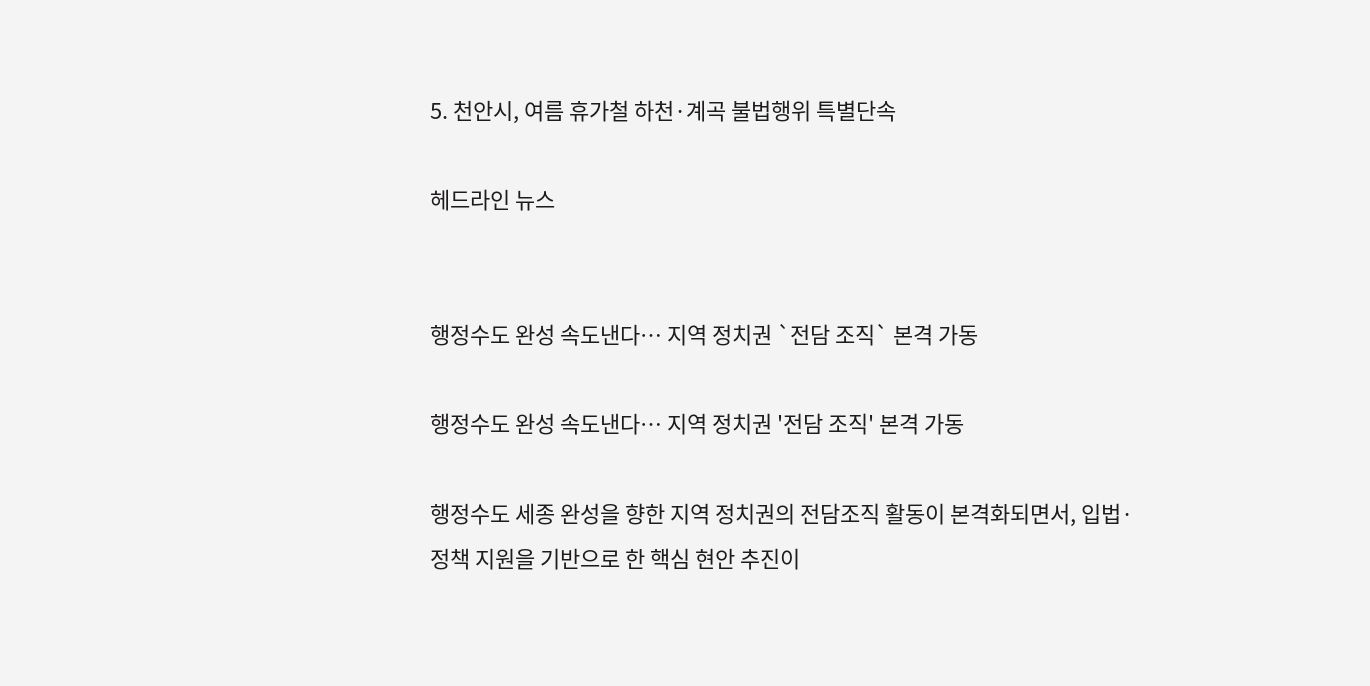5. 천안시, 여름 휴가철 하천·계곡 불법행위 특별단속

헤드라인 뉴스


행정수도 완성 속도낸다… 지역 정치권 `전담 조직` 본격 가동

행정수도 완성 속도낸다… 지역 정치권 '전담 조직' 본격 가동

행정수도 세종 완성을 향한 지역 정치권의 전담조직 활동이 본격화되면서, 입법·정책 지원을 기반으로 한 핵심 현안 추진이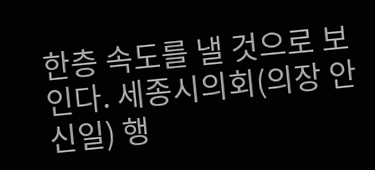한층 속도를 낼 것으로 보인다. 세종시의회(의장 안신일) 행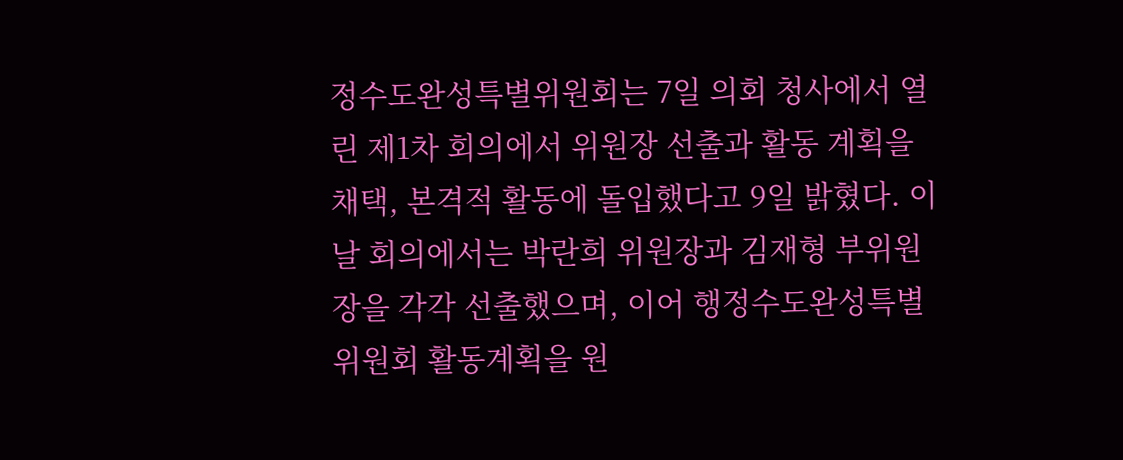정수도완성특별위원회는 7일 의회 청사에서 열린 제1차 회의에서 위원장 선출과 활동 계획을 채택, 본격적 활동에 돌입했다고 9일 밝혔다. 이날 회의에서는 박란희 위원장과 김재형 부위원장을 각각 선출했으며, 이어 행정수도완성특별위원회 활동계획을 원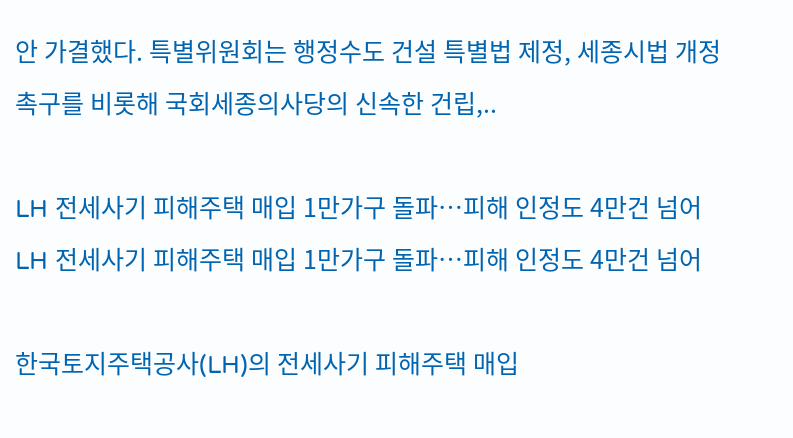안 가결했다. 특별위원회는 행정수도 건설 특별법 제정, 세종시법 개정 촉구를 비롯해 국회세종의사당의 신속한 건립,..

LH 전세사기 피해주택 매입 1만가구 돌파…피해 인정도 4만건 넘어
LH 전세사기 피해주택 매입 1만가구 돌파…피해 인정도 4만건 넘어

한국토지주택공사(LH)의 전세사기 피해주택 매입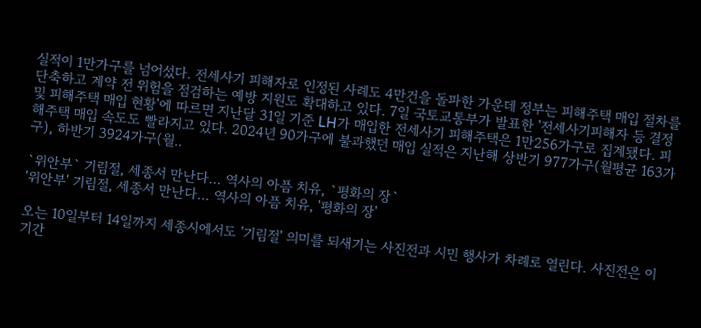실적이 1만가구를 넘어섰다. 전세사기 피해자로 인정된 사례도 4만건을 돌파한 가운데 정부는 피해주택 매입 절차를 단축하고 계약 전 위험을 점검하는 예방 지원도 확대하고 있다. 7일 국토교통부가 발표한 '전세사기피해자 등 결정 및 피해주택 매입 현황'에 따르면 지난달 31일 기준 LH가 매입한 전세사기 피해주택은 1만256가구로 집계됐다. 피해주택 매입 속도도 빨라지고 있다. 2024년 90가구에 불과했던 매입 실적은 지난해 상반기 977가구(월평균 163가구), 하반기 3924가구(월..

`위안부` 기림절, 세종서 만난다… 역사의 아픔 치유, `평화의 장`
'위안부' 기림절, 세종서 만난다… 역사의 아픔 치유, '평화의 장'

오는 10일부터 14일까지 세종시에서도 '기림절' 의미를 되새기는 사진전과 시민 행사가 차례로 열린다. 사진전은 이 기간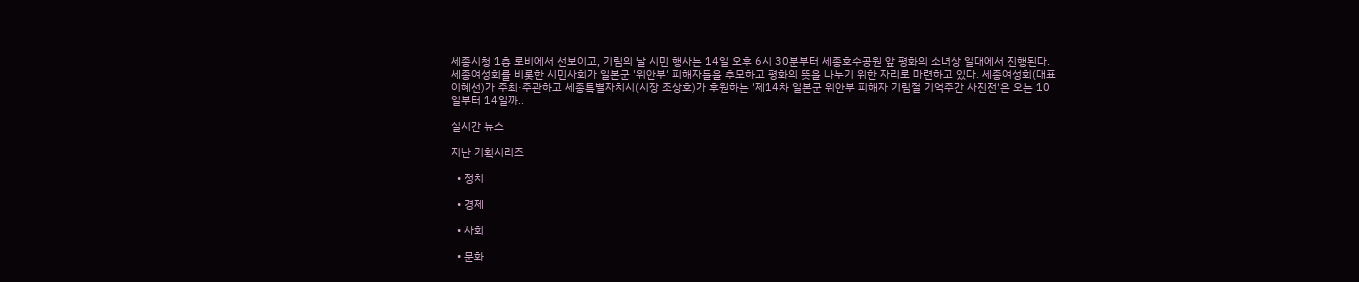세종시청 1층 로비에서 선보이고, 기림의 날 시민 행사는 14일 오후 6시 30분부터 세종호수공원 앞 평화의 소녀상 일대에서 진행된다. 세종여성회를 비롯한 시민사회가 일본군 '위안부' 피해자들을 추모하고 평화의 뜻을 나누기 위한 자리로 마련하고 있다. 세종여성회(대표 이혜선)가 주최·주관하고 세종특별자치시(시장 조상호)가 후원하는 '제14차 일본군 위안부 피해자 기림절 기억주간 사진전'은 오는 10일부터 14일까..

실시간 뉴스

지난 기획시리즈

  • 정치

  • 경제

  • 사회

  • 문화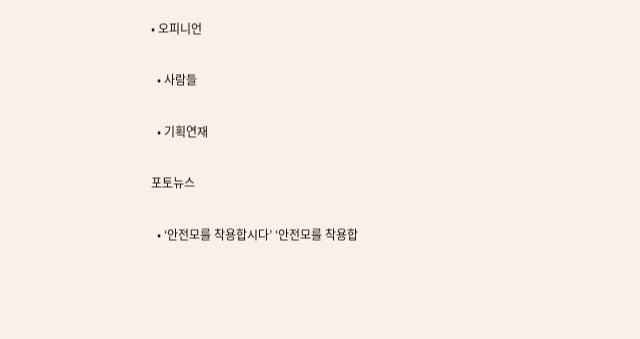• 오피니언

  • 사람들

  • 기획연재

포토뉴스

  • ‘안전모를 착용합시다’ ‘안전모를 착용합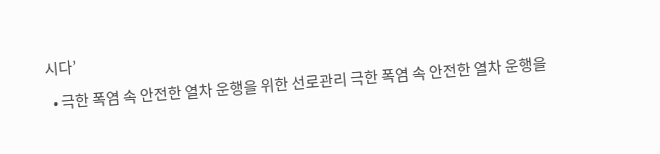시다’

  • 극한 폭염 속 안전한 열차 운행을 위한 선로관리 극한 폭염 속 안전한 열차 운행을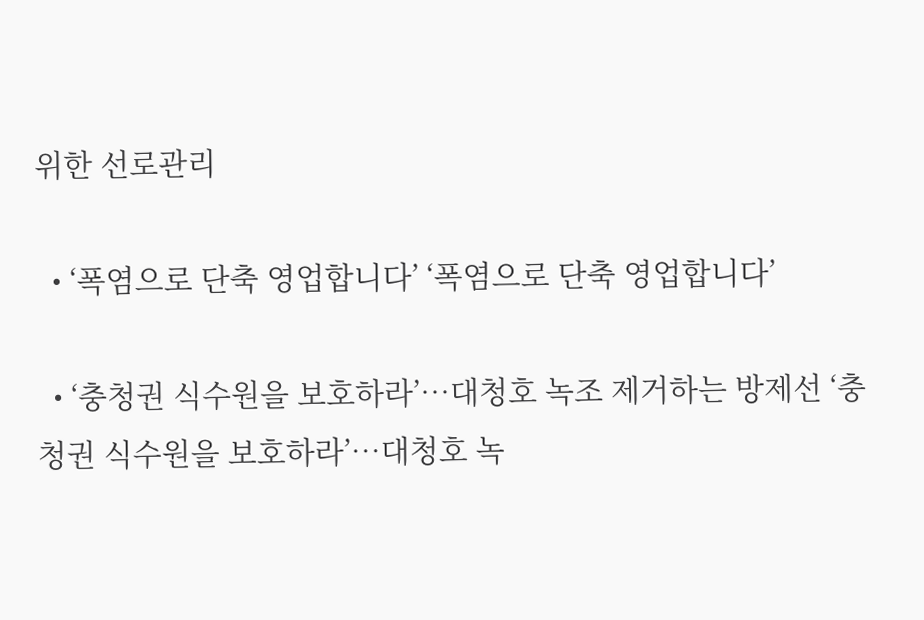위한 선로관리

  • ‘폭염으로 단축 영업합니다’ ‘폭염으로 단축 영업합니다’

  • ‘충청권 식수원을 보호하라’…대청호 녹조 제거하는 방제선 ‘충청권 식수원을 보호하라’…대청호 녹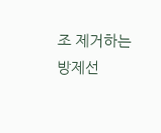조 제거하는 방제선